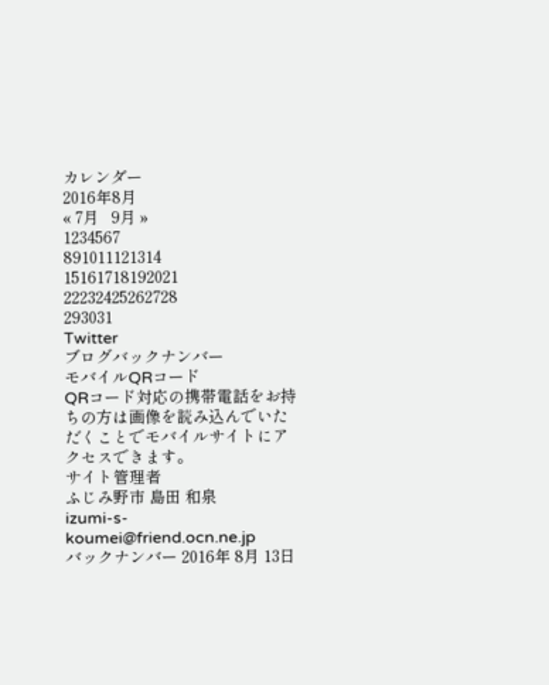カレンダー
2016年8月
« 7月   9月 »
1234567
891011121314
15161718192021
22232425262728
293031
Twitter
ブログバックナンバー
モバイルQRコード
QRコード対応の携帯電話をお持ちの方は画像を読み込んでいただくことでモバイルサイトにアクセスできます。
サイト管理者
ふじみ野市 島田 和泉
izumi-s-koumei@friend.ocn.ne.jp
バックナンバー 2016年 8月 13日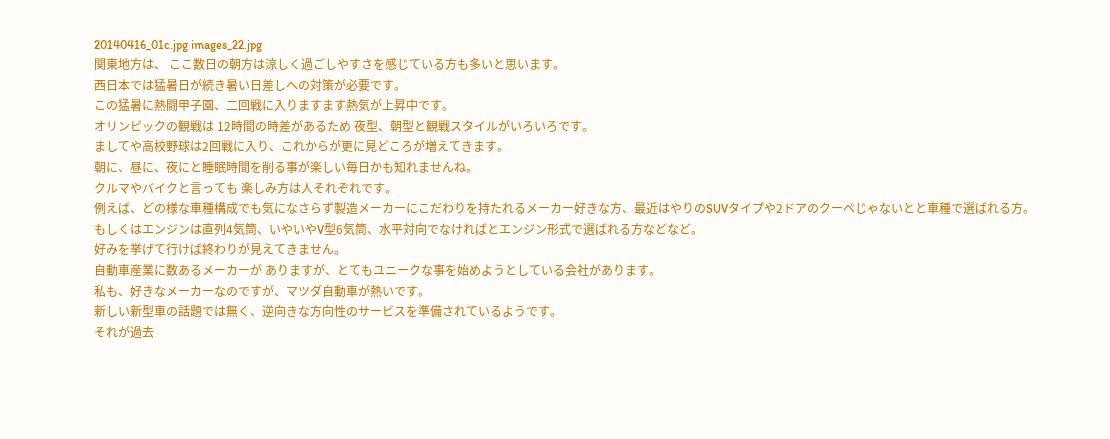20140416_01c.jpg images_22.jpg
関東地方は、 ここ数日の朝方は涼しく過ごしやすさを感じている方も多いと思います。
西日本では猛暑日が続き暑い日差しへの対策が必要です。
この猛暑に熱闘甲子園、二回戦に入りますます熱気が上昇中です。
オリンピックの観戦は 12時間の時差があるため 夜型、朝型と観戦スタイルがいろいろです。
ましてや高校野球は2回戦に入り、これからが更に見どころが増えてきます。
朝に、昼に、夜にと睡眠時間を削る事が楽しい毎日かも知れませんね。
クルマやバイクと言っても 楽しみ方は人それぞれです。
例えば、どの様な車種構成でも気になさらず製造メーカーにこだわりを持たれるメーカー好きな方、最近はやりのSUVタイプや2ドアのクーペじゃないとと車種で選ばれる方。
もしくはエンジンは直列4気筒、いやいやV型6気筒、水平対向でなければとエンジン形式で選ばれる方などなど。
好みを挙げて行けば終わりが見えてきません。
自動車産業に数あるメーカーが ありますが、とてもユニークな事を始めようとしている会社があります。
私も、好きなメーカーなのですが、マツダ自動車が熱いです。
新しい新型車の話題では無く、逆向きな方向性のサービスを準備されているようです。
それが過去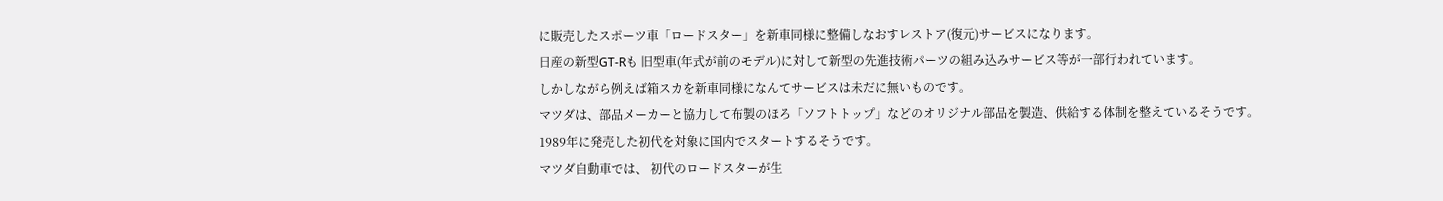に販売したスポーツ車「ロードスター」を新車同様に整備しなおすレストア(復元)サービスになります。
日産の新型GT-Rも 旧型車(年式が前のモデル)に対して新型の先進技術パーツの組み込みサービス等が一部行われています。
しかしながら例えば箱スカを新車同様になんてサービスは未だに無いものです。
マツダは、部品メーカーと協力して布製のほろ「ソフトトップ」などのオリジナル部品を製造、供給する体制を整えているそうです。
1989年に発売した初代を対象に国内でスタートするそうです。
マツダ自動車では、 初代のロードスターが生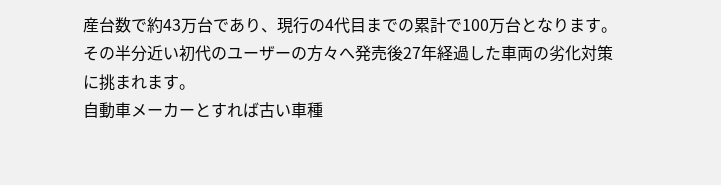産台数で約43万台であり、現行の4代目までの累計で100万台となります。
その半分近い初代のユーザーの方々へ発売後27年経過した車両の劣化対策に挑まれます。
自動車メーカーとすれば古い車種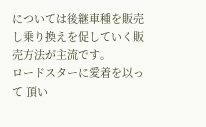については後継車種を販売し乗り換えを促していく販売方法が主流です。
ロードスターに愛着を以って 頂い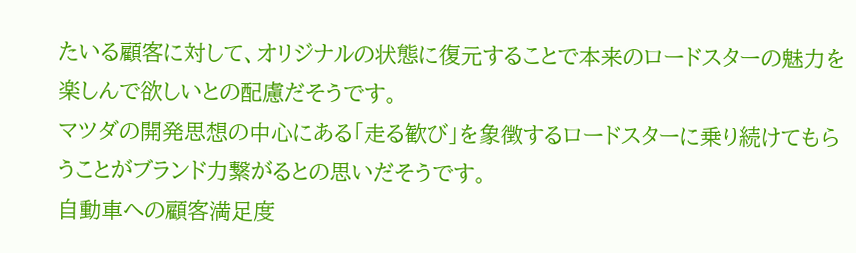たいる顧客に対して、オリジナルの状態に復元することで本来のロードスターの魅力を楽しんで欲しいとの配慮だそうです。
マツダの開発思想の中心にある「走る歓び」を象徴するロードスターに乗り続けてもらうことがブランド力繋がるとの思いだそうです。
自動車への顧客満足度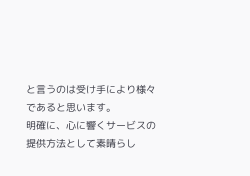と言うのは受け手により様々であると思います。
明確に、心に響くサービスの提供方法として素晴らし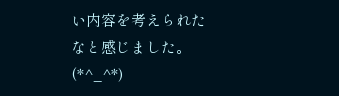い内容を考えられたなと感じました。
(*^_^*)